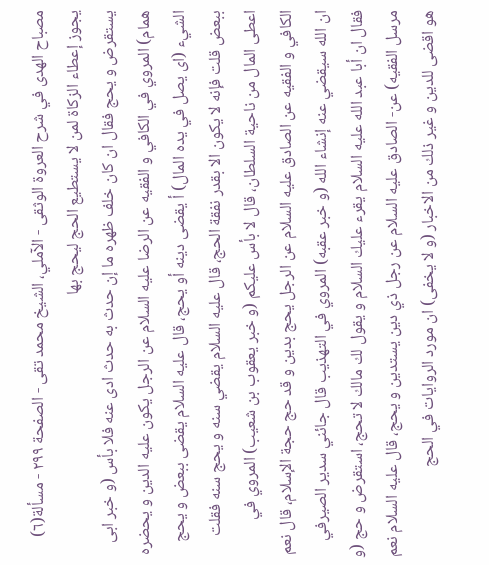مصباح الهدى في شرح العروة الوثقى - الآملي، الشيخ محمد تقى - الصفحة ٢٩٩ - مسألة(٦) يجوز إعطاء الزكاة لمن لا يستطيع الحج ليحج بها
يستقرض و يحج فقال ان كان خلف ظهره ما إن حدث به حدث ادى عنه فلا بأس (و خبر ابى همام) المروي في الكافي و الفقيه عن الرضا عليه السلام عن الرجل يكون عليه الدين و يحضره الشيء (اى يصل في يده المال) أ يقضى دينه أو يحج، قال عليه السلام يقضى ببعض و يحج ببعض قلت فإنه لا يكون الا بقدر نفقة الحج، قال عليه السلام يقضي سنه و يحج سنه فقلت اعطى المال من ناحية السلطان، قال لا بأس عليكم (و خبر يعقوب بن شعيب) المروي في الكافي و الفقيه عن الصادق عليه السلام عن الرجل يحج بدين و قد حج حجة الإسلام، قال نعم ان الله سيقضي عنه إنشاء الله (و خبر عقبه) المروي في التهذيب قال جائني سدير الصيرفي فقال ان أبا عبد الله عليه السلام يقرء عليك السلام و يقول لك مالك لا تحج، استقرض و حج (و مرسل الفقيه) عن- الصادق عليه السلام عن رجل ذي دين يستدين و يحج، قال عليه السلام نعم هو اقضى للدين و غير ذلك من الاخبار (و لا يخفى) ان مورد الروايات في الحج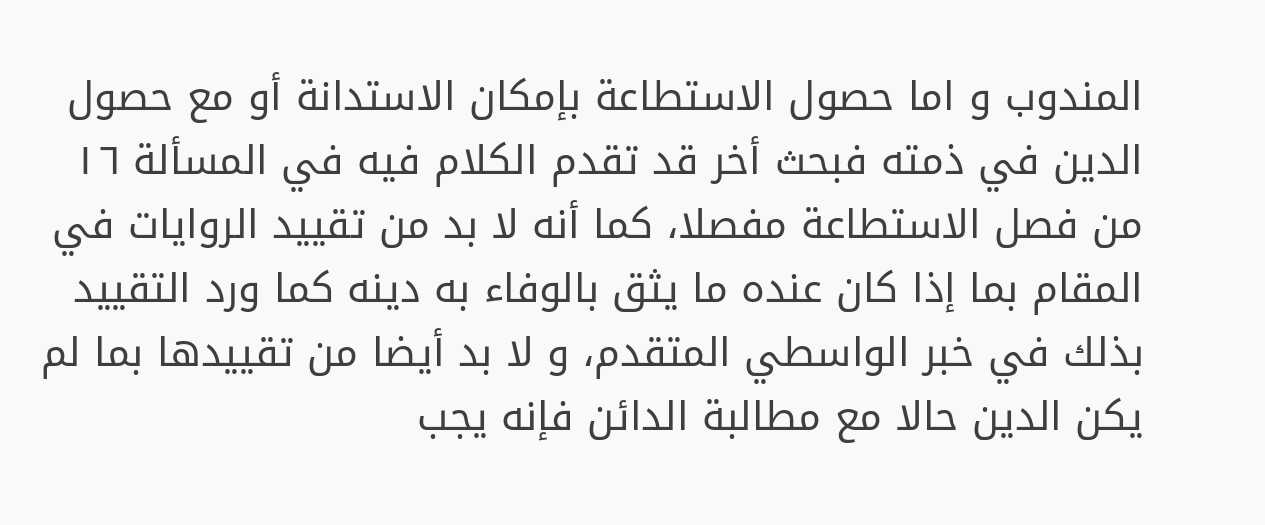المندوب و اما حصول الاستطاعة بإمكان الاستدانة أو مع حصول الدين في ذمته فبحث أخر قد تقدم الكلام فيه في المسألة ١٦ من فصل الاستطاعة مفصلا، كما أنه لا بد من تقييد الروايات في المقام بما إذا كان عنده ما يثق بالوفاء به دينه كما ورد التقييد بذلك في خبر الواسطي المتقدم، و لا بد أيضا من تقييدها بما لم يكن الدين حالا مع مطالبة الدائن فإنه يجب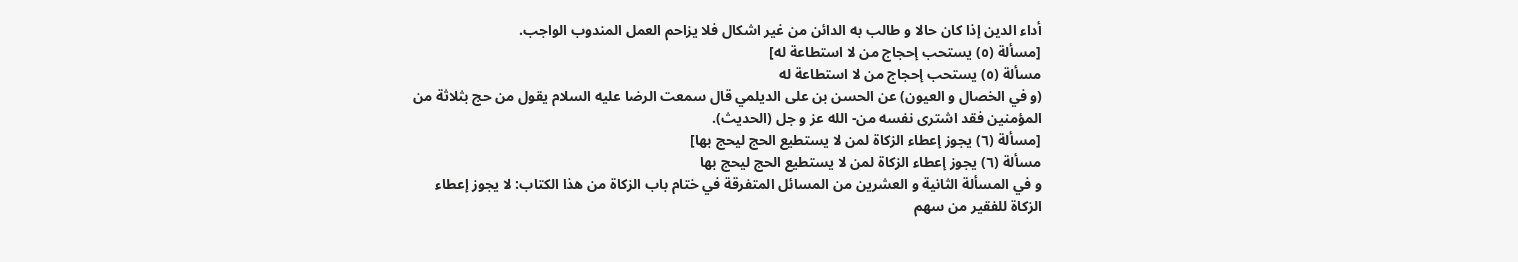أداء الدين إذا كان حالا و طالب به الدائن من غير اشكال فلا يزاحم العمل المندوب الواجب.
[مسألة (٥) يستحب إحجاج من لا استطاعة له]
مسألة (٥) يستحب إحجاج من لا استطاعة له
(و في الخصال و العيون) عن الحسن بن على الديلمي قال سمعت الرضا عليه السلام يقول من حج بثلاثة من المؤمنين فقد اشترى نفسه من- الله عز و جل (الحديث).
[مسألة (٦) يجوز إعطاء الزكاة لمن لا يستطيع الحج ليحج بها]
مسألة (٦) يجوز إعطاء الزكاة لمن لا يستطيع الحج ليحج بها
و في المسألة الثانية و العشرين من المسائل المتفرقة في ختام باب الزكاة من هذا الكتاب: لا يجوز إعطاء الزكاة للفقير من سهم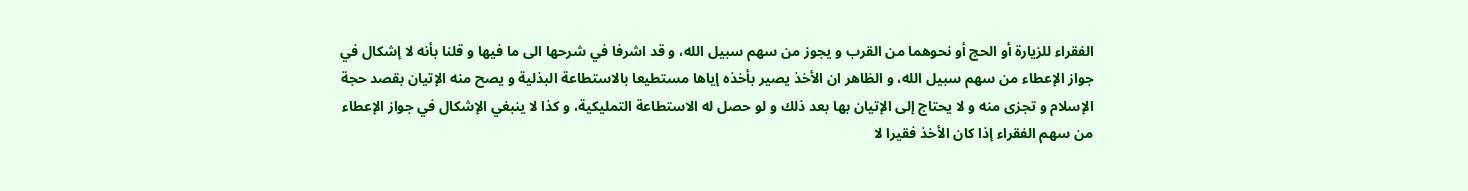الفقراء للزيارة أو الحج أو نحوهما من القرب و يجوز من سهم سبيل الله، و قد اشرفا في شرحها الى ما فيها و قلنا بأنه لا إشكال في جواز الإعطاء من سهم سبيل الله، و الظاهر ان الأخذ يصير بأخذه إياها مستطيعا بالاستطاعة البذلية و يصح منه الإتيان بقصد حجة الإسلام و تجزى منه و لا يحتاج إلى الإتيان بها بعد ذلك و لو حصل له الاستطاعة التمليكية، و كذا لا ينبغي الإشكال في جواز الإعطاء من سهم الفقراء إذا كان الأخذ فقيرا لا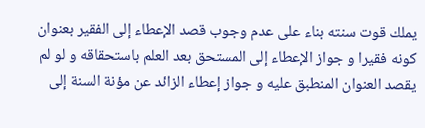يملك قوت سنته بناء على عدم وجوب قصد الإعطاء إلى الفقير بعنوان كونه فقيرا و جواز الإعطاء إلى المستحق بعد العلم باستحقاقه و لو لم يقصد العنوان المنطبق عليه و جواز إعطاء الزائد عن مؤنة السنة إلى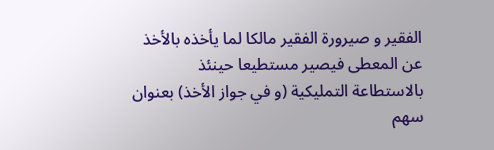الفقير و صيرورة الفقير مالكا لما يأخذه بالأخذ عن المعطى فيصير مستطيعا حينئذ بالاستطاعة التمليكية (و في جواز الأخذ) بعنوان سهم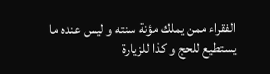الفقراء ممن يملك مؤنة سنته و ليس عنده ما يستطيع للحج و كذا للزيارة